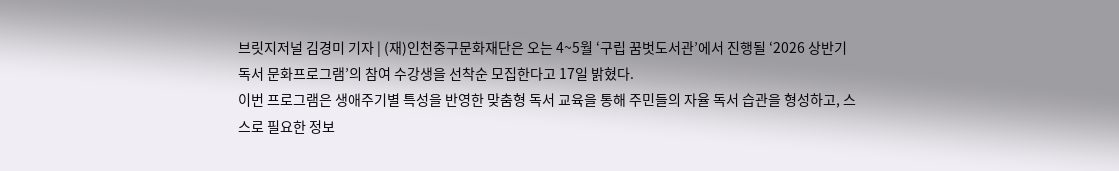브릿지저널 김경미 기자 | (재)인천중구문화재단은 오는 4~5월 ‘구립 꿈벗도서관’에서 진행될 ‘2026 상반기 독서 문화프로그램’의 참여 수강생을 선착순 모집한다고 17일 밝혔다.
이번 프로그램은 생애주기별 특성을 반영한 맞춤형 독서 교육을 통해 주민들의 자율 독서 습관을 형성하고, 스스로 필요한 정보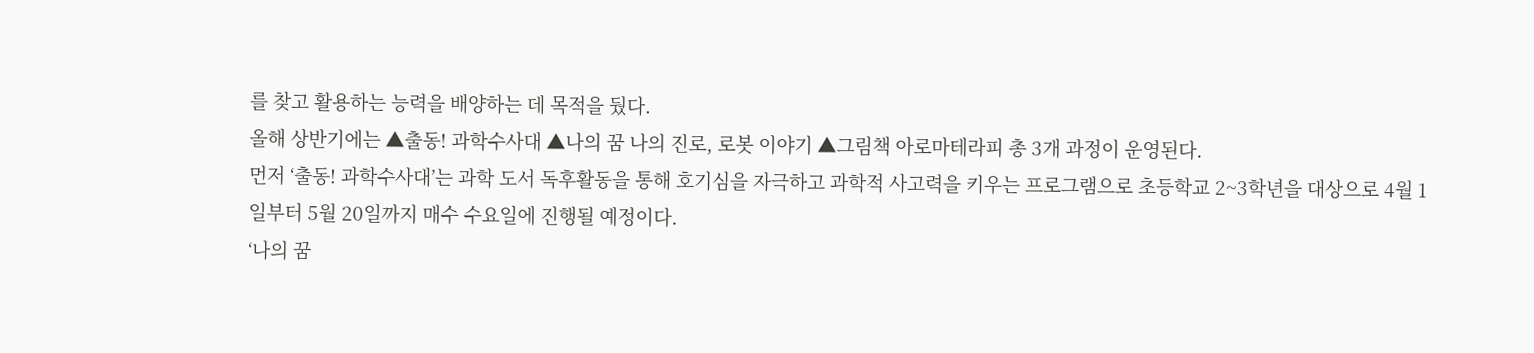를 찾고 활용하는 능력을 배양하는 데 목적을 뒀다.
올해 상반기에는 ▲출동! 과학수사대 ▲나의 꿈 나의 진로, 로봇 이야기 ▲그림책 아로마테라피 총 3개 과정이 운영된다.
먼저 ‘출동! 과학수사대’는 과학 도서 독후활동을 통해 호기심을 자극하고 과학적 사고력을 키우는 프로그램으로 초등학교 2~3학년을 대상으로 4월 1일부터 5월 20일까지 매수 수요일에 진행될 예정이다.
‘나의 꿈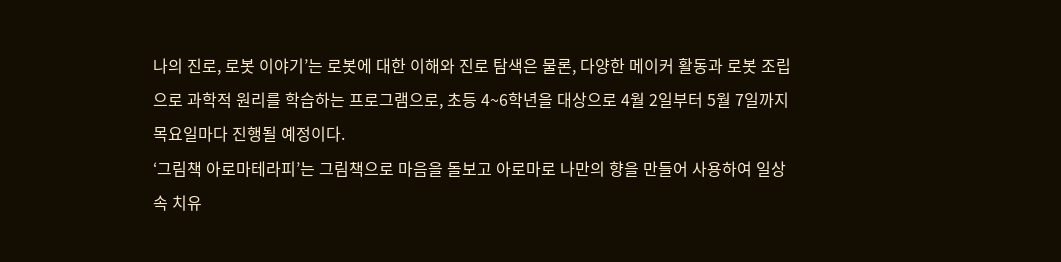나의 진로, 로봇 이야기’는 로봇에 대한 이해와 진로 탐색은 물론, 다양한 메이커 활동과 로봇 조립으로 과학적 원리를 학습하는 프로그램으로, 초등 4~6학년을 대상으로 4월 2일부터 5월 7일까지 목요일마다 진행될 예정이다.
‘그림책 아로마테라피’는 그림책으로 마음을 돌보고 아로마로 나만의 향을 만들어 사용하여 일상 속 치유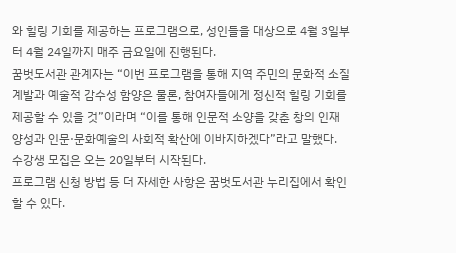와 힐링 기회를 제공하는 프로그램으로, 성인들을 대상으로 4월 3일부터 4월 24일까지 매주 금요일에 진행된다.
꿈벗도서관 관계자는 “이번 프로그램을 통해 지역 주민의 문화적 소질 계발과 예술적 감수성 함양은 물론, 참여자들에게 정신적 힐링 기회를 제공할 수 있을 것”이라며 “이를 통해 인문적 소양을 갖춘 창의 인재 양성과 인문·문화예술의 사회적 확산에 이바지하겠다”라고 말했다.
수강생 모집은 오는 20일부터 시작된다.
프로그램 신청 방법 등 더 자세한 사항은 꿈벗도서관 누리집에서 확인할 수 있다.